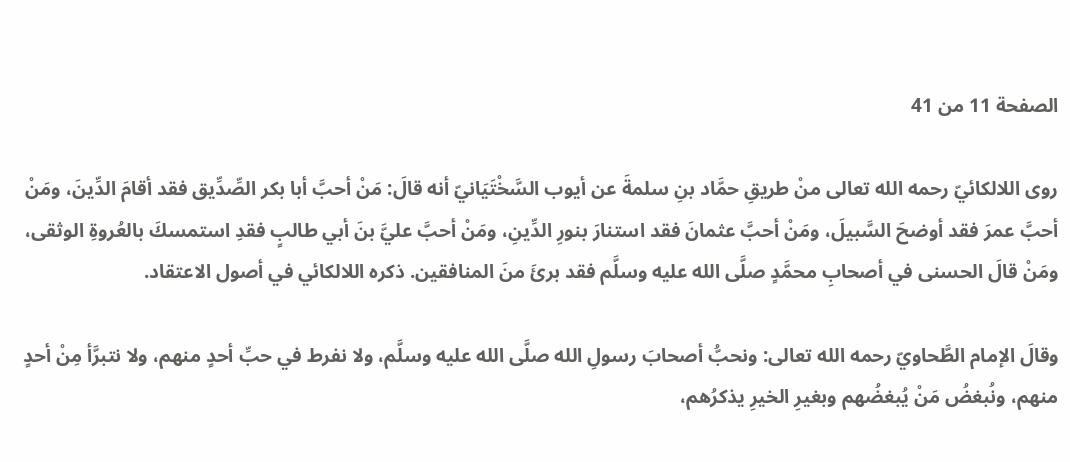الصفحة 11 من 41

روى اللالكائيّ رحمه الله تعالى منْ طريقِ حمَّاد بنِ سلمةَ عن أيوب السَّخْتَيَانيّ أنه قالَ: مَنْ أحبَّ أبا بكر الصِّدِّيق فقد أقامَ الدِّينَ، ومَنْ أحبَّ عمرَ فقد أوضحَ السَّبيلَ، ومَنْ أحبَّ عثمانَ فقد استنارَ بنورِ الدِّينِ، ومَنْ أحبَّ عليَّ بنَ أبي طالبٍ فقدِ استمسكَ بالعُروةِ الوثقى، ومَنْ قالَ الحسنى في أصحابِ محمَّدٍ صلَّى الله عليه وسلَّم فقد برئَ منَ المنافقين. ذكره اللالكائي في أصول الاعتقاد.

وقالَ الإمام الطَّحاويّ رحمه الله تعالى: ونحبُّ أصحابَ رسولِ الله صلَّى الله عليه وسلَّم، ولا نفرط في حبِّ أحدٍ منهم، ولا نتبرَّأ مِنْ أحدٍ منهم، ونُبغضُ مَنْ يُبغضُهم وبغيرِ الخيرِ يذكرُهم،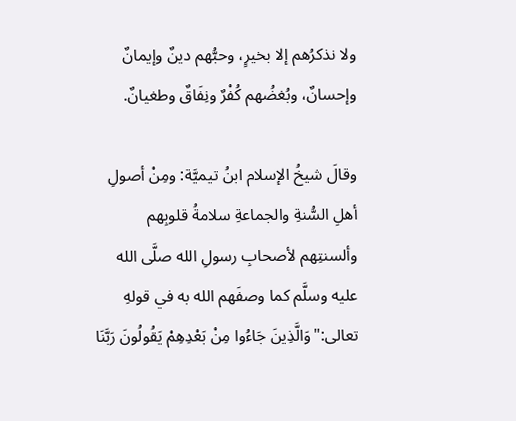ولا نذكرُهم إلا بخيرٍ، وحبُّهم دينٌ وإيمانٌ وإحسانٌ، وبُغضُهم كُفْرٌ ونِفَاقٌ وطغيانٌ.

وقالَ شيخُ الإسلام ابنُ تيميَّة: ومِنْ أصولِ أهلِ السُّنةِ والجماعةِ سلامةُ قلوبِهم وألسنتِهم لأصحابِ رسولِ الله صلَّى الله عليه وسلَّم كما وصفَهم الله به في قولهِ تعالى:"وَالَّذِينَ جَاءُوا مِنْ بَعْدِهِمْ يَقُولُونَ رَبَّنَا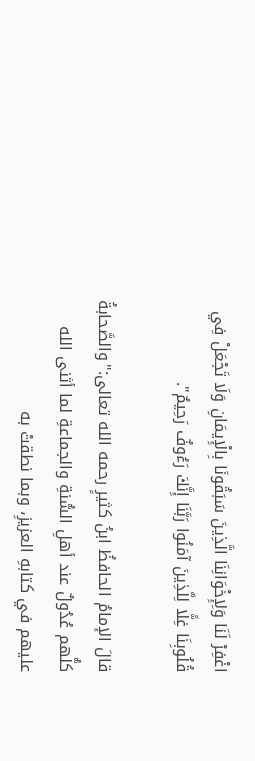اغْفِرْ لَنَا وَلِإِخْوَانِنَا الَّذِينَ سَبَقُونَا بِالْإِيمَانِ وَلَا تَجْعَلْ فِي قُلُوبِنَا غِلًّا لِلَّذِينَ آمَنُوا رَبَّنَا إِنَّكَ رَءُوفٌ رَحِيمٌ".

قالَ الإمامُ الحافظُ ابنُ كثيرٍ رحمه الله تعالى:"والصَّحابةُ كلُّهم عُدُولٌ عند أهلِ السُّنةِ والجماعةِ لما أثنى الله عليهم في كتابهِ العزيزِ، وبما نطقتْ به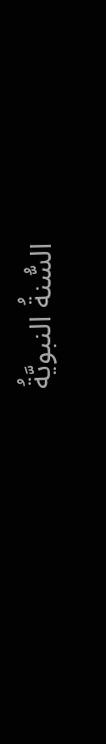السُّنةُ النبويَّةُ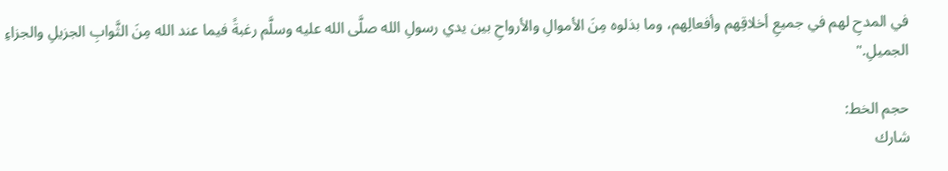في المدحِ لهم في جميعِ أخلاقِهم وأفعالِهم، وما بذلوه مِنَ الأموالِ والأرواحِ بين يدي رسولِ الله صلَّى الله عليه وسلَّم رغبةً فيما عند الله مِنَ الثَّوابِ الجزيلِ والجزاءِ الجميلِ."

حجم الخط:
شارك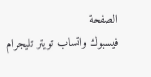الصفحة
فيسبوك واتساب تويتر تليجرام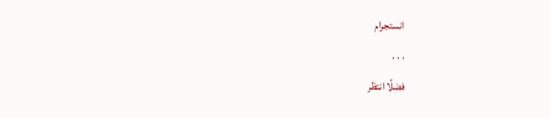انستجرام
. . .
فضلًا انتظر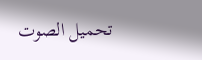تحميل الصوت